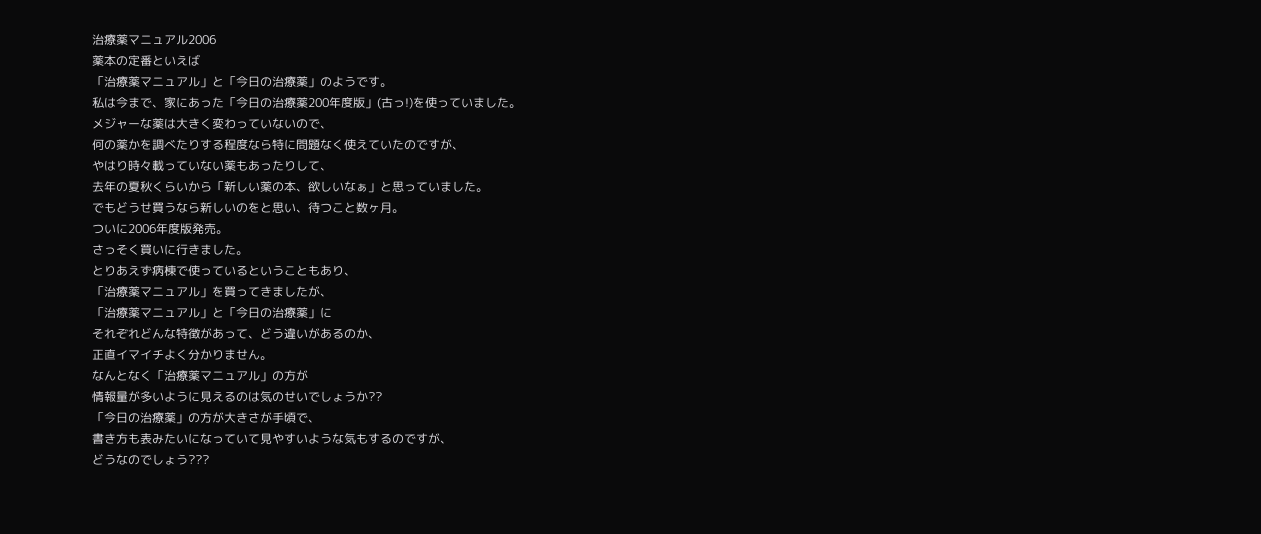治療薬マニュアル2006
薬本の定番といえば
「治療薬マニュアル」と「今日の治療薬」のようです。
私は今まで、家にあった「今日の治療薬200年度版」(古っ!)を使っていました。
メジャーな薬は大きく変わっていないので、
何の薬かを調べたりする程度なら特に問題なく使えていたのですが、
やはり時々載っていない薬もあったりして、
去年の夏秋くらいから「新しい薬の本、欲しいなぁ」と思っていました。
でもどうせ買うなら新しいのをと思い、待つこと数ヶ月。
ついに2006年度版発売。
さっそく買いに行きました。
とりあえず病棟で使っているということもあり、
「治療薬マニュアル」を買ってきましたが、
「治療薬マニュアル」と「今日の治療薬」に
それぞれどんな特徴があって、どう違いがあるのか、
正直イマイチよく分かりません。
なんとなく「治療薬マニュアル」の方が
情報量が多いように見えるのは気のせいでしょうか??
「今日の治療薬」の方が大きさが手頃で、
書き方も表みたいになっていて見やすいような気もするのですが、
どうなのでしょう???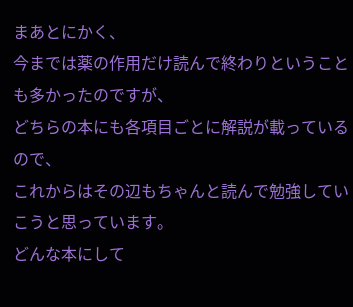まあとにかく、
今までは薬の作用だけ読んで終わりということも多かったのですが、
どちらの本にも各項目ごとに解説が載っているので、
これからはその辺もちゃんと読んで勉強していこうと思っています。
どんな本にして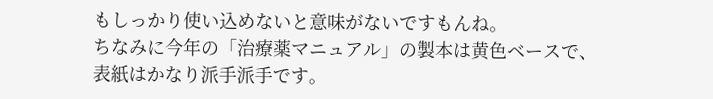もしっかり使い込めないと意味がないですもんね。
ちなみに今年の「治療薬マニュアル」の製本は黄色ベースで、
表紙はかなり派手派手です。